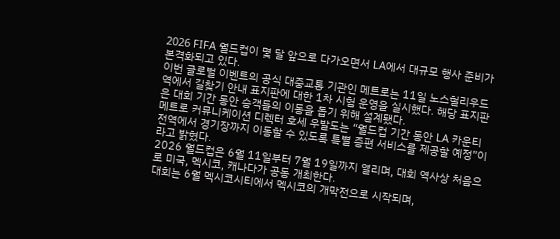2026 FIFA 월드컵이 몇 달 앞으로 다가오면서 LA에서 대규모 행사 준비가 본격화되고 있다.
이번 글로벌 이벤트의 공식 대중교통 기관인 메트로는 11일 노스헐리우드 역에서 길찾기 안내 표지판에 대한 1차 시험 운영을 실시했다. 해당 표지판은 대회 기간 동안 승객들의 이동을 돕기 위해 설계됐다.
메트로 커뮤니케이션 디렉터 호세 우발도는 “월드컵 기간 동안 LA 카운티 전역에서 경기장까지 이동할 수 있도록 특별 증편 서비스를 제공할 예정”이라고 밝혔다.
2026 월드컵은 6월 11일부터 7월 19일까지 열리며, 대회 역사상 처음으로 미국, 멕시코, 캐나다가 공동 개최한다.
대회는 6월 멕시코시티에서 멕시코의 개막전으로 시작되며,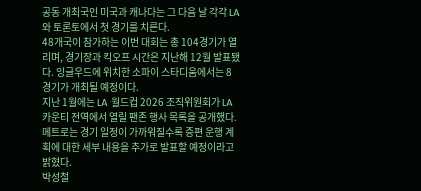공동 개최국인 미국과 캐나다는 그 다음 날 각각 LA와 토론토에서 첫 경기를 치른다.
48개국이 참가하는 이번 대회는 총 104경기가 열리며, 경기장과 킥오프 시간은 지난해 12월 발표됐다. 잉글우드에 위치한 소파이 스타디움에서는 8경기가 개최될 예정이다.
지난 1월에는 LA 월드컵 2026 조직위원회가 LA 카운티 전역에서 열릴 팬존 행사 목록을 공개했다.
메트로는 경기 일정이 가까워질수록 증편 운행 계획에 대한 세부 내용을 추가로 발표할 예정이라고 밝혔다.
박성철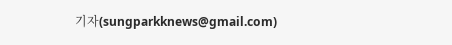기자(sungparkknews@gmail.com)